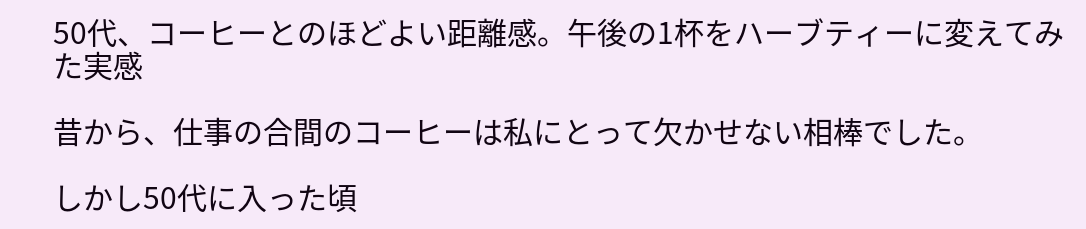50代、コーヒーとのほどよい距離感。午後の1杯をハーブティーに変えてみた実感

昔から、仕事の合間のコーヒーは私にとって欠かせない相棒でした。

しかし50代に入った頃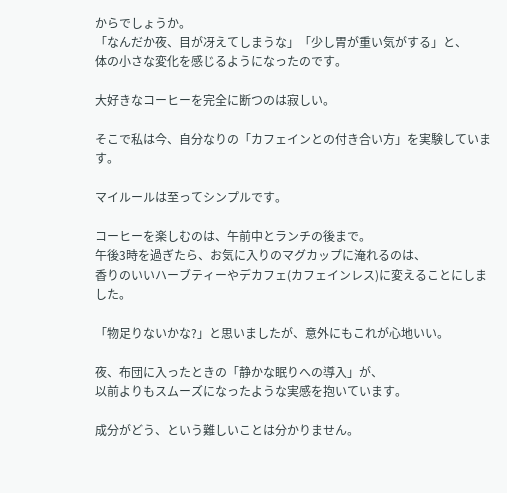からでしょうか。
「なんだか夜、目が冴えてしまうな」「少し胃が重い気がする」と、
体の小さな変化を感じるようになったのです。

大好きなコーヒーを完全に断つのは寂しい。

そこで私は今、自分なりの「カフェインとの付き合い方」を実験しています。

マイルールは至ってシンプルです。

コーヒーを楽しむのは、午前中とランチの後まで。
午後3時を過ぎたら、お気に入りのマグカップに淹れるのは、
香りのいいハーブティーやデカフェ(カフェインレス)に変えることにしました。

「物足りないかな?」と思いましたが、意外にもこれが心地いい。

夜、布団に入ったときの「静かな眠りへの導入」が、
以前よりもスムーズになったような実感を抱いています。

成分がどう、という難しいことは分かりません。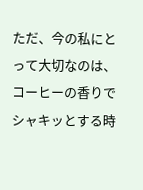ただ、今の私にとって大切なのは、
コーヒーの香りでシャキッとする時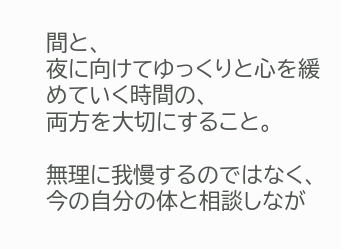間と、
夜に向けてゆっくりと心を緩めていく時間の、
両方を大切にすること。

無理に我慢するのではなく、
今の自分の体と相談しなが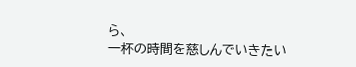ら、
一杯の時間を慈しんでいきたい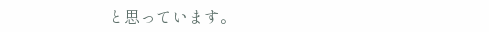と思っています。